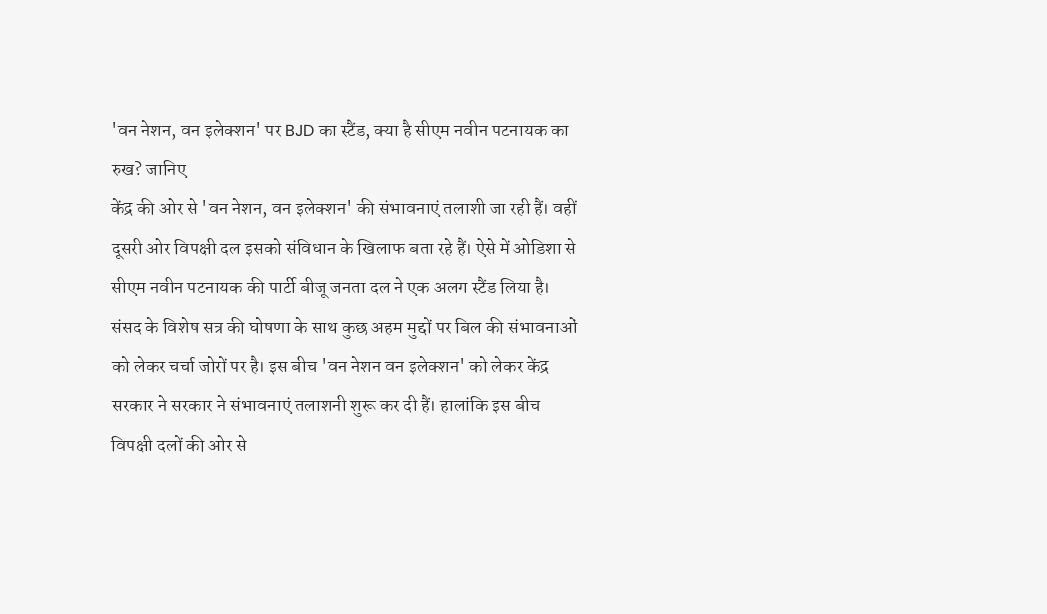'वन नेशन, वन इलेक्शन' पर BJD का स्टैंड, क्या है सीएम नवीन पटनायक का रुख? जानिए
केंद्र की ओर से 'वन नेशन, वन इलेक्शन' की संभावनाएं तलाशी जा रही हैं। वहीं दूसरी ओर विपक्षी दल इसको संविधान के खिलाफ बता रहे हैं। ऐसे में ओडिशा से सीएम नवीन पटनायक की पार्टी बीजू जनता दल ने एक अलग स्टैंड लिया है।
संसद के विशेष सत्र की घोषणा के साथ कुछ अहम मुद्दों पर बिल की संभावनाओं को लेकर चर्चा जोरों पर है। इस बीच 'वन नेशन वन इलेक्शन' को लेकर केंद्र सरकार ने सरकार ने संभावनाएं तलाशनी शुरू कर दी हैं। हालांकि इस बीच विपक्षी दलों की ओर से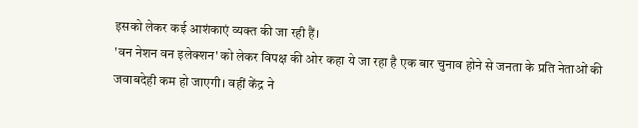इसको लेकर कई आशंकाएं व्यक्त की जा रही हैं।
'वन नेशन वन इलेक्शन' को लेकर विपक्ष की ओर कहा ये जा रहा है एक बार चुनाव होने से जनता के प्रति नेताओं की जवाबदेही कम हो जाएगी। वहीं केंद्र ने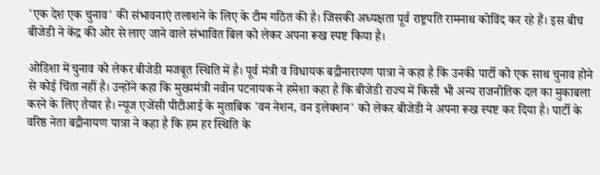'एक देश एक चुनाव' की संभावनाएं तलाशने के लिए के टीम गठित की है। जिसकी अध्यक्षता पूर्व राष्ट्रपति रामनाथ कोविंद कर रहे हैं। इस बीच बीजेडी ने केंद्र की ओर से लाए जाने वाले संभावित बिल को लेकर अपना रूख स्पष्ट किया है।

ओडिशा में चुनाव को लेकर बीजेडी मजबूत स्थिति में है। पूर्व मंत्री व विधायक बद्रीनारायण पात्रा ने कहा है कि उनकी पार्टी को एक साथ चुनाव होने से कोई चिंता नहीं है। उन्होंने कहा कि मुख्यमंत्री नवीन पटनायक ने हमेशा कहा है कि बीजेडी राज्य में किसी भी अन्य राजनीतिक दल का मुकाबला करने के लिए तैयार है। न्यूज एजेंसी पीटीआई के मुताबिक 'वन नेशन, वन इलेक्शन' को लेकर बीजेडी ने अपना रूख स्पष्ट कर दिया है। पार्टी के वरिष्ठ नेता बद्रीनायण पात्रा ने कहा है कि हम हर स्थिति के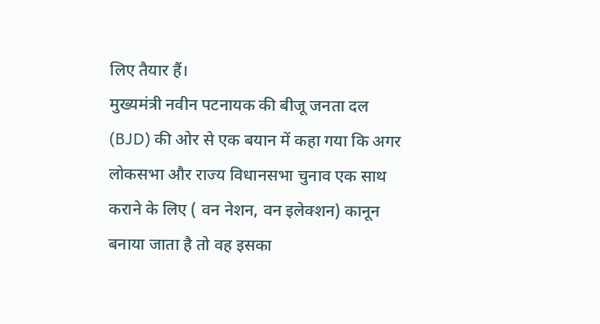लिए तैयार हैं।
मुख्यमंत्री नवीन पटनायक की बीजू जनता दल (BJD) की ओर से एक बयान में कहा गया कि अगर लोकसभा और राज्य विधानसभा चुनाव एक साथ कराने के लिए ( वन नेशन, वन इलेक्शन) कानून बनाया जाता है तो वह इसका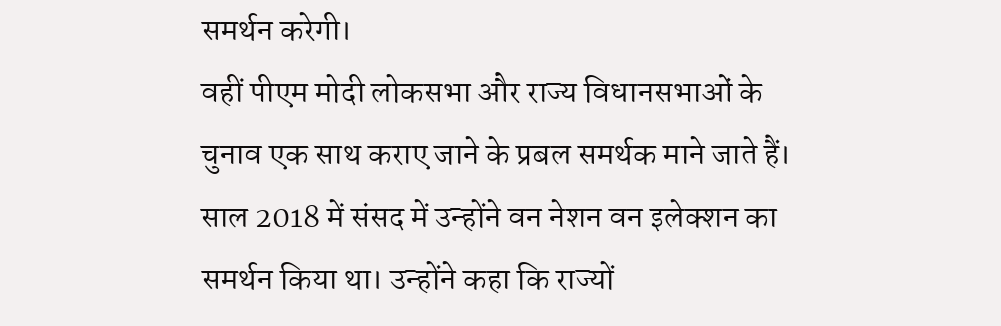समर्थन करेगी।
वहीं पीएम मोदी लोकसभा और राज्य विधानसभाओं के चुनाव एक साथ कराए जाने के प्रबल समर्थक माने जाते हैं। साल 2018 में संसद में उन्होंने वन नेशन वन इलेक्शन का समर्थन किया था। उन्होंने कहा कि राज्यों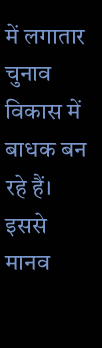में लगातार चुनाव विकास में बाधक बन रहे हैं। इससे मानव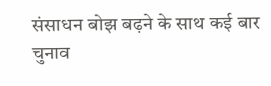संसाधन बोझ बढ़ने के साथ कई बार चुनाव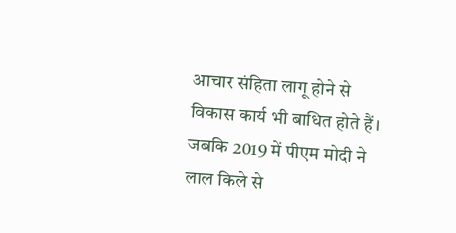आचार संहिता लागू होने से विकास कार्य भी बाधित होते हैं। जबकि 2019 में पीएम मोदी ने लाल किले से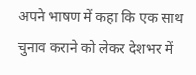अपने भाषण में कहा कि एक साथ चुनाव कराने को लेकर देशभर में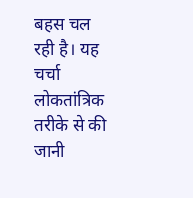बहस चल रही है। यह चर्चा लोकतांत्रिक तरीके से की जानी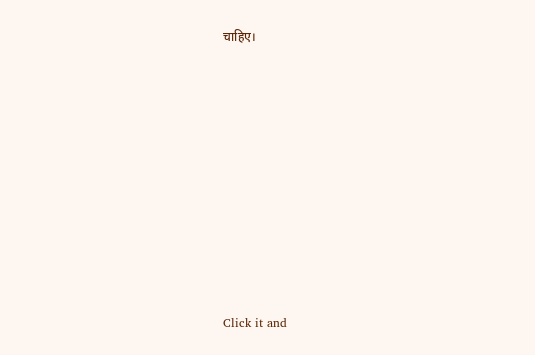चाहिए।












Click it and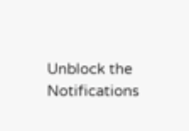Unblock the Notifications